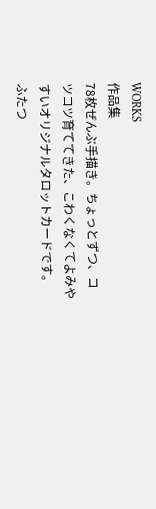WORKS
作品集
78枚ぜんぶ手描き。ちょっとずつ、コツコツ育ててきた、こわくなくてよみやすいオリジナルタロットカードです。
ふたつ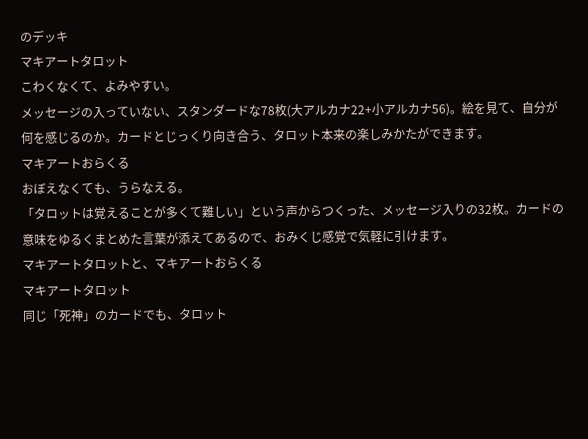のデッキ
マキアートタロット
こわくなくて、よみやすい。
メッセージの入っていない、スタンダードな78枚(大アルカナ22+小アルカナ56)。絵を見て、自分が何を感じるのか。カードとじっくり向き合う、タロット本来の楽しみかたができます。
マキアートおらくる
おぼえなくても、うらなえる。
「タロットは覚えることが多くて難しい」という声からつくった、メッセージ入りの32枚。カードの意味をゆるくまとめた言葉が添えてあるので、おみくじ感覚で気軽に引けます。
マキアートタロットと、マキアートおらくる
マキアートタロット
同じ「死神」のカードでも、タロット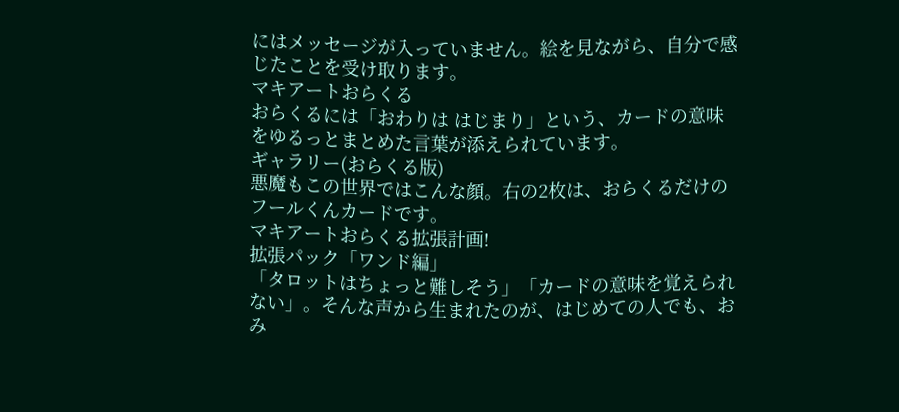にはメッセージが入っていません。絵を見ながら、自分で感じたことを受け取ります。
マキアートおらくる
おらくるには「おわりは はじまり」という、カードの意味をゆるっとまとめた言葉が添えられています。
ギャラリー(おらくる版)
悪魔もこの世界ではこんな顔。右の2枚は、おらくるだけのフールくんカードです。
マキアートおらくる拡張計画!
拡張パック「ワンド編」
「タロットはちょっと難しそう」「カードの意味を覚えられない」。そんな声から生まれたのが、はじめての人でも、おみ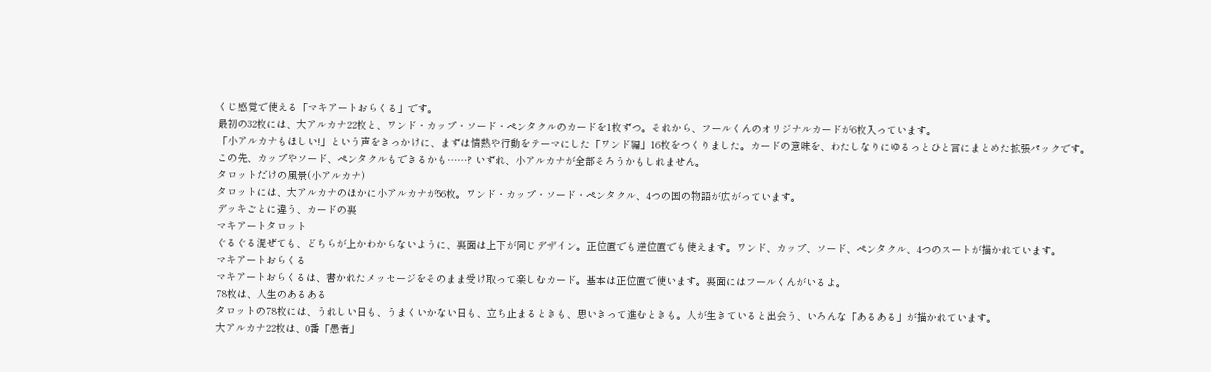くじ感覚で使える「マキアートおらくる」です。
最初の32枚には、大アルカナ22枚と、ワンド・カップ・ソード・ペンタクルのカードを1枚ずつ。それから、フールくんのオリジナルカードが6枚入っています。
「小アルカナもほしい!」という声をきっかけに、まずは情熱や行動をテーマにした「ワンド編」16枚をつくりました。カードの意味を、わたしなりにゆるっとひと言にまとめた拡張パックです。
この先、カップやソード、ペンタクルもできるかも……? いずれ、小アルカナが全部そろうかもしれません。
タロットだけの風景(小アルカナ)
タロットには、大アルカナのほかに小アルカナが56枚。ワンド・カップ・ソード・ペンタクル、4つの国の物語が広がっています。
デッキごとに違う、カードの裏
マキアートタロット
ぐるぐる混ぜても、どちらが上かわからないように、裏面は上下が同じデザイン。正位置でも逆位置でも使えます。ワンド、カップ、ソード、ペンタクル、4つのスートが描かれています。
マキアートおらくる
マキアートおらくるは、書かれたメッセージをそのまま受け取って楽しむカード。基本は正位置で使います。裏面にはフールくんがいるよ。
78枚は、人生のあるある
タロットの78枚には、うれしい日も、うまくいかない日も、立ち止まるときも、思いきって進むときも。人が生きていると出会う、いろんな「あるある」が描かれています。
大アルカナ22枚は、0番「愚者」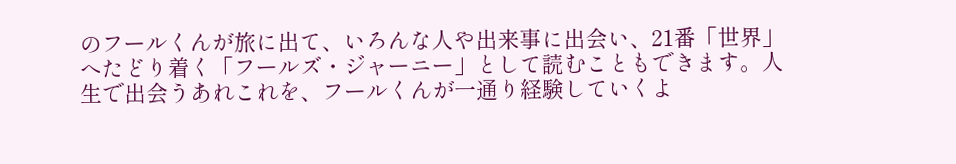のフールくんが旅に出て、いろんな人や出来事に出会い、21番「世界」へたどり着く「フールズ・ジャーニー」として読むこともできます。人生で出会うあれこれを、フールくんが一通り経験していくよ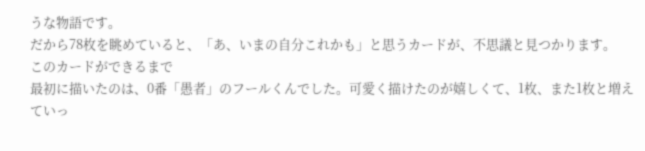うな物語です。
だから78枚を眺めていると、「あ、いまの自分これかも」と思うカードが、不思議と見つかります。
このカードができるまで
最初に描いたのは、0番「愚者」のフールくんでした。可愛く描けたのが嬉しくて、1枚、また1枚と増えていっ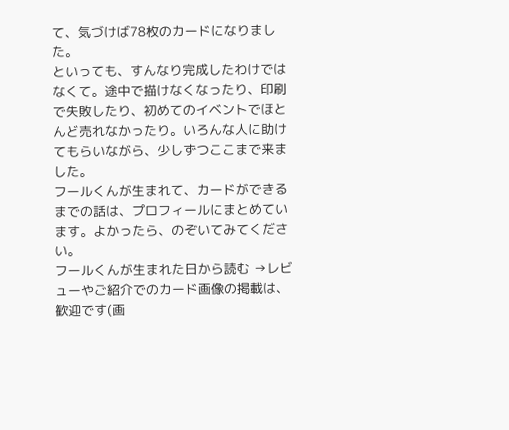て、気づけば78枚のカードになりました。
といっても、すんなり完成したわけではなくて。途中で描けなくなったり、印刷で失敗したり、初めてのイベントでほとんど売れなかったり。いろんな人に助けてもらいながら、少しずつここまで来ました。
フールくんが生まれて、カードができるまでの話は、プロフィールにまとめています。よかったら、のぞいてみてください。
フールくんが生まれた日から読む →レビューやご紹介でのカード画像の掲載は、歓迎です(画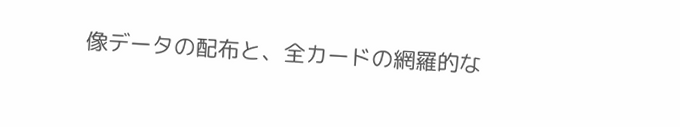像データの配布と、全カードの網羅的な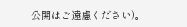公開はご遠慮ください)。